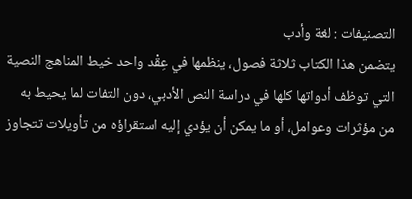التصنيفات : لغة وأدب
يتضمن هذا الكتاب ثلاثة فصول، ينظمها في عِقْد واحد خيط المناهج النصية التي توظف أدواتها كلها في دراسة النص الأدبي، دون التفات لما يحيط به من مؤثرات وعوامل، أو ما يمكن أن يؤدي إليه استقراؤه من تأويلات تتجاوز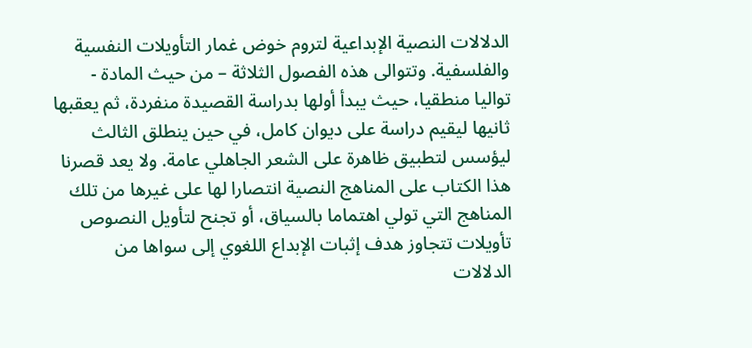الدلالات النصية الإبداعية لتروم خوض غمار التأويلات النفسية والفلسفية. وتتوالى هذه الفصول الثلاثة – من حيث المادة - تواليا منطقيا، حيث يبدأ أولها بدراسة القصيدة منفردة، ثم يعقبها ثانيها ليقيم دراسة على ديوان كامل، في حين ينطلق الثالث ليؤسس لتطبيق ظاهرة على الشعر الجاهلي عامة. ولا يعد قصرنا هذا الكتاب على المناهج النصية انتصارا لها على غيرها من تلك المناهج التي تولي اهتماما بالسياق، أو تجنح لتأويل النصوص تأويلات تتجاوز هدف إثبات الإبداع اللغوي إلى سواها من الدلالات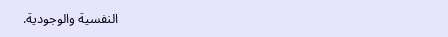النفسية والوجودية.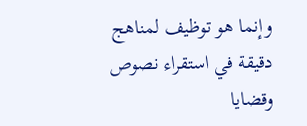وإنما هو توظيف لمناهج دقيقة في استقراء نصوص وقضايا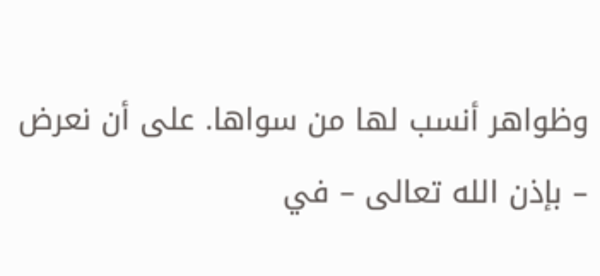وظواهر أنسب لها من سواها. على أن نعرض – بإذن الله تعالى – في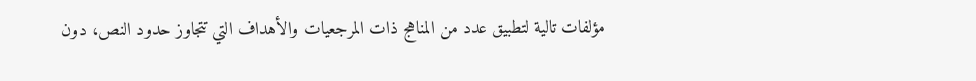مؤلفات تالية لتطبيق عدد من المناهج ذات المرجعيات والأهداف التي تتجاوز حدود النص، دون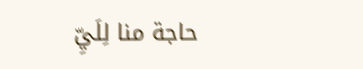حاجة منا لِلَيِّ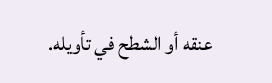عنقه أو الشطح في تأويله.